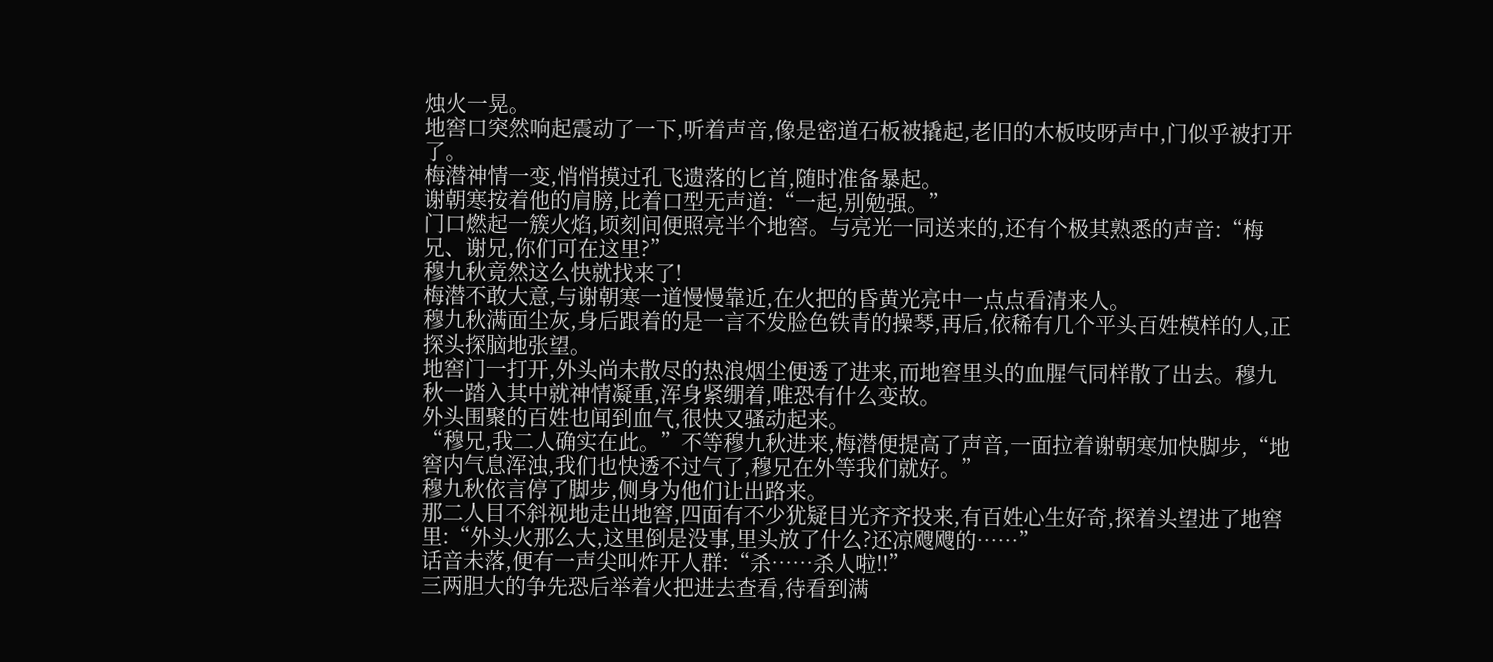烛火一晃。
地窖口突然响起震动了一下,听着声音,像是密道石板被撬起,老旧的木板吱呀声中,门似乎被打开了。
梅潜神情一变,悄悄摸过孔飞遗落的匕首,随时准备暴起。
谢朝寒按着他的肩膀,比着口型无声道:“一起,别勉强。”
门口燃起一簇火焰,顷刻间便照亮半个地窖。与亮光一同送来的,还有个极其熟悉的声音:“梅兄、谢兄,你们可在这里?”
穆九秋竟然这么快就找来了!
梅潜不敢大意,与谢朝寒一道慢慢靠近,在火把的昏黄光亮中一点点看清来人。
穆九秋满面尘灰,身后跟着的是一言不发脸色铁青的操琴,再后,依稀有几个平头百姓模样的人,正探头探脑地张望。
地窖门一打开,外头尚未散尽的热浪烟尘便透了进来,而地窖里头的血腥气同样散了出去。穆九秋一踏入其中就神情凝重,浑身紧绷着,唯恐有什么变故。
外头围聚的百姓也闻到血气,很快又骚动起来。
“穆兄,我二人确实在此。”不等穆九秋进来,梅潜便提高了声音,一面拉着谢朝寒加快脚步,“地窖内气息浑浊,我们也快透不过气了,穆兄在外等我们就好。”
穆九秋依言停了脚步,侧身为他们让出路来。
那二人目不斜视地走出地窖,四面有不少犹疑目光齐齐投来,有百姓心生好奇,探着头望进了地窖里:“外头火那么大,这里倒是没事,里头放了什么?还凉飕飕的……”
话音未落,便有一声尖叫炸开人群:“杀……杀人啦!!”
三两胆大的争先恐后举着火把进去查看,待看到满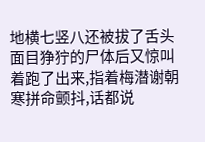地横七竖八还被拔了舌头面目狰狞的尸体后又惊叫着跑了出来,指着梅潜谢朝寒拼命颤抖,话都说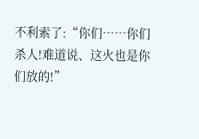不利索了:“你们……你们杀人!难道说、这火也是你们放的!”